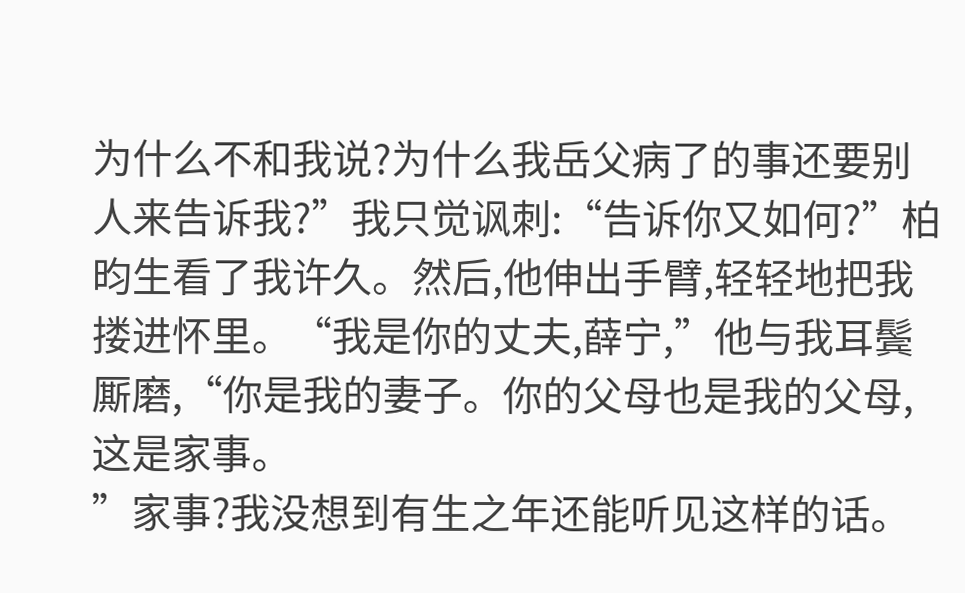为什么不和我说?为什么我岳父病了的事还要别人来告诉我?”我只觉讽刺:“告诉你又如何?”柏昀生看了我许久。然后,他伸出手臂,轻轻地把我搂进怀里。“我是你的丈夫,薛宁,”他与我耳鬓厮磨,“你是我的妻子。你的父母也是我的父母,这是家事。
”家事?我没想到有生之年还能听见这样的话。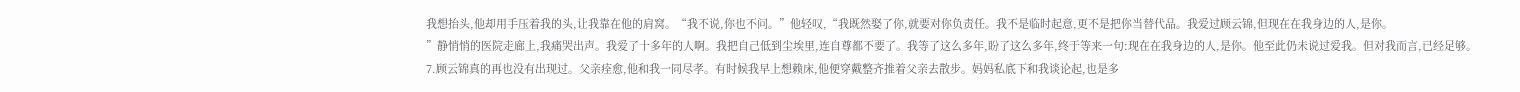我想抬头,他却用手压着我的头,让我靠在他的肩窝。“我不说,你也不问。”他轻叹,“我既然娶了你,就要对你负责任。我不是临时起意,更不是把你当替代品。我爱过顾云锦,但现在在我身边的人,是你。
”静悄悄的医院走廊上,我痛哭出声。我爱了十多年的人啊。我把自己低到尘埃里,连自尊都不要了。我等了这么多年,盼了这么多年,终于等来一句:现在在我身边的人,是你。他至此仍未说过爱我。但对我而言,已经足够。
7.顾云锦真的再也没有出现过。父亲痊愈,他和我一同尽孝。有时候我早上想赖床,他便穿戴整齐推着父亲去散步。妈妈私底下和我谈论起,也是多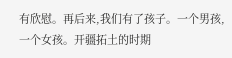有欣慰。再后来,我们有了孩子。一个男孩,一个女孩。开疆拓土的时期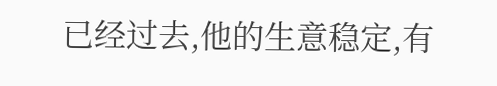已经过去,他的生意稳定,有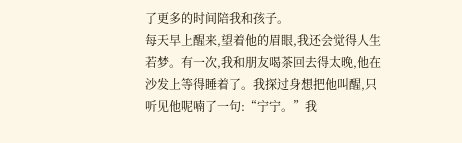了更多的时间陪我和孩子。
每天早上醒来,望着他的眉眼,我还会觉得人生若梦。有一次,我和朋友喝茶回去得太晚,他在沙发上等得睡着了。我探过身想把他叫醒,只听见他呢喃了一句:“宁宁。”我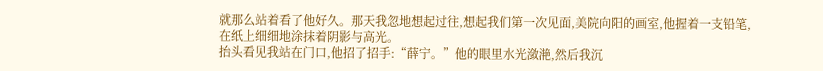就那么站着看了他好久。那天我忽地想起过往,想起我们第一次见面,美院向阳的画室,他握着一支铅笔,在纸上细细地涂抹着阴影与高光。
抬头看见我站在门口,他招了招手:“薛宁。”他的眼里水光潋滟,然后我沉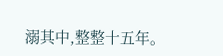溺其中,整整十五年。